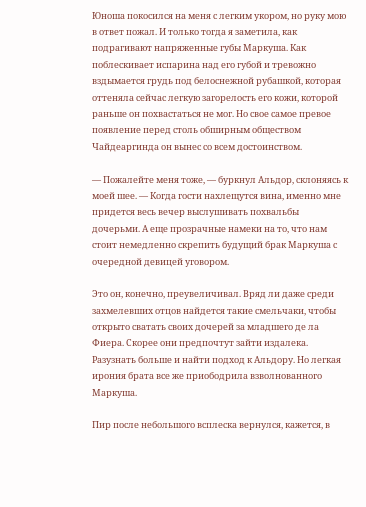Юноша покосился на меня с легким укором, но руку мою в ответ пожал. И только тогда я заметила, как подрагивают напряженные губы Маркуша. Как поблескивает испарина над его губой и тревожно вздымается грудь под белоснежной рубашкой, которая оттеняла сейчас легкую загорелость его кожи, которой раньше он похвастаться не мог. Но свое самое превое появление перед столь обширным обществом Чайдеаргинда он вынес со всем достоинством.

— Пожалейте меня тоже, — буркнул Альдор, склоняясь к моей шее. — Когда гости нахлещутся вина, именно мне придется весь вечер выслушивать похвальбы дочерьми. А еще прозрачные намеки на то, что нам стоит немедленно скрепить будущий брак Маркуша с очередной девицей уговором.

Это он, конечно, преувеличивал. Вряд ли даже среди захмелевших отцов найдется такие смельчаки, чтобы открыто сватать своих дочерей за младшего де ла Фиера. Скорее они предпочтут зайти издалека. Разузнать больше и найти подход к Альдору. Но легкая ирония брата все же приободрила взволнованного Маркуша.

Пир после небольшого всплеска вернулся, кажется, в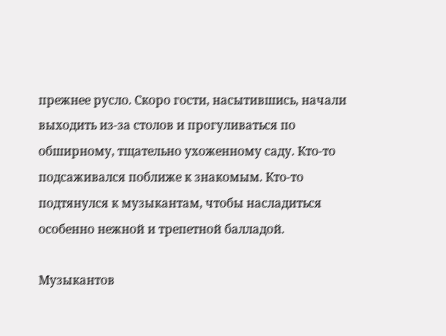прежнее русло. Скоро гости, насытившись, начали выходить из-за столов и прогуливаться по обширному, тщательно ухоженному саду. Кто-то подсаживался поближе к знакомым. Кто-то подтянулся к музыкантам, чтобы насладиться особенно нежной и трепетной балладой.

Музыкантов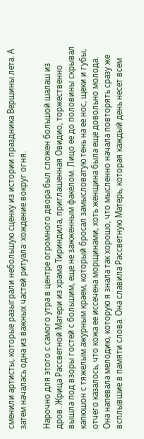сменили артисты, которые разыграли небольшую сценку из истории праздника Вершины лета. А затем началась одна из важных частей ритуала: хождение вокруг огня.

Нарочно для этого с самого утра в центре огромного двора был сложен большой шалаш из дров. Жрица Рассветной Матери из храма Тириндила, приглашенная Овидио, торжественно вышла под взоры гостей с большим, еще не зажженным факелом. Лицо ее до половины скрывал капюшон с тяжелым ажурным краем, который бросал замысловатую тень на ее нос, щеки и губы, отчего казалось, что кожа ее иссечена морщинами, хоть женщина была еще довольно молода. Она напевала мелодию, которую я знала так хорошо, что мысленно начала повторять сразу же всплывшие в памяти слова. Она славила Рассветную Матерь, которая каждый день несет всем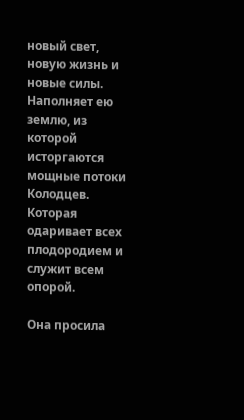новый свет, новую жизнь и новые силы. Наполняет ею землю, из которой исторгаются мощные потоки Колодцев. Которая одаривает всех плодородием и служит всем опорой.

Она просила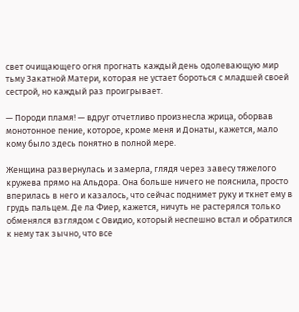свет очищающего огня прогнать каждый день одолевающую мир тьму Закатной Матери, которая не устает бороться с младшей своей сестрой, но каждый раз проигрывает.

— Породи пламя! — вдруг отчетливо произнесла жрица, оборвав монотонное пение, которое, кроме меня и Донаты, кажется, мало кому было здесь понятно в полной мере.

Женщина развернулась и замерла, глядя через завесу тяжелого кружева прямо на Альдора. Она больше ничего не пояснила, просто вперилась в него и казалось, что сейчас поднимет руку и ткнет ему в грудь пальцем. Де ла Фиер, кажется, ничуть не растерялся только обменялся взглядом с Овидио, который неспешно встал и обратился к нему так зычно, что все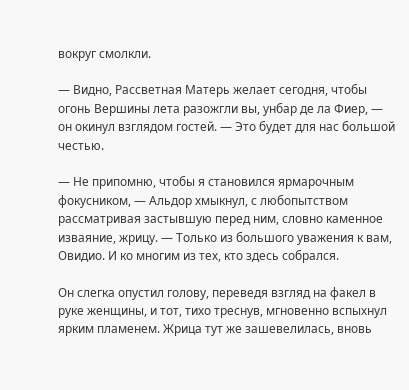вокруг смолкли.

— Видно, Рассветная Матерь желает сегодня, чтобы огонь Вершины лета разожгли вы, унбар де ла Фиер, — он окинул взглядом гостей. — Это будет для нас большой честью.

— Не припомню, чтобы я становился ярмарочным фокусником, — Альдор хмыкнул, с любопытством рассматривая застывшую перед ним, словно каменное изваяние, жрицу. — Только из большого уважения к вам, Овидио. И ко многим из тех, кто здесь собрался.

Он слегка опустил голову, переведя взгляд на факел в руке женщины, и тот, тихо треснув, мгновенно вспыхнул ярким пламенем. Жрица тут же зашевелилась, вновь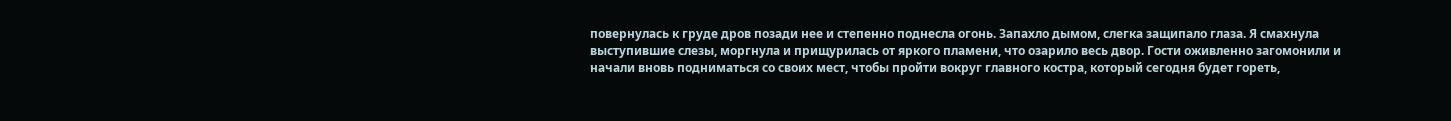повернулась к груде дров позади нее и степенно поднесла огонь. Запахло дымом, слегка защипало глаза. Я смахнула выступившие слезы, моргнула и прищурилась от яркого пламени, что озарило весь двор. Гости оживленно загомонили и начали вновь подниматься со своих мест, чтобы пройти вокруг главного костра, который сегодня будет гореть,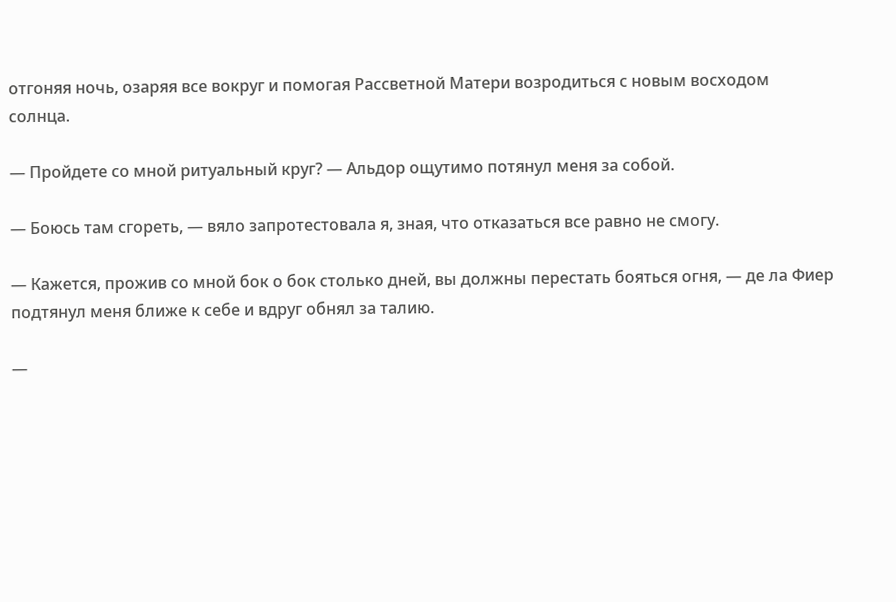отгоняя ночь, озаряя все вокруг и помогая Рассветной Матери возродиться с новым восходом солнца.

— Пройдете со мной ритуальный круг? — Альдор ощутимо потянул меня за собой.

— Боюсь там сгореть, — вяло запротестовала я, зная, что отказаться все равно не смогу.

— Кажется, прожив со мной бок о бок столько дней, вы должны перестать бояться огня, — де ла Фиер подтянул меня ближе к себе и вдруг обнял за талию.

—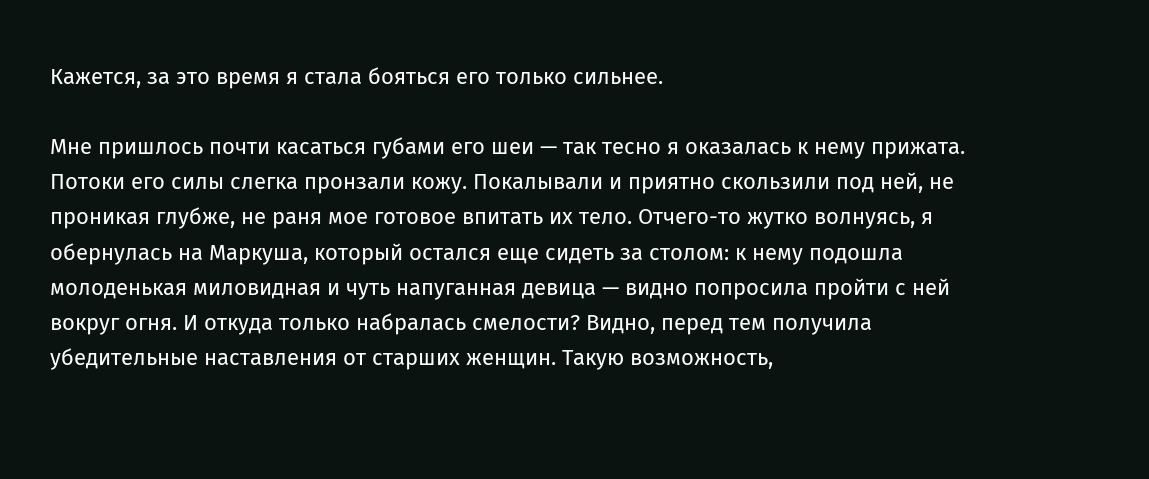Кажется, за это время я стала бояться его только сильнее.

Мне пришлось почти касаться губами его шеи — так тесно я оказалась к нему прижата. Потоки его силы слегка пронзали кожу. Покалывали и приятно скользили под ней, не проникая глубже, не раня мое готовое впитать их тело. Отчего-то жутко волнуясь, я обернулась на Маркуша, который остался еще сидеть за столом: к нему подошла молоденькая миловидная и чуть напуганная девица — видно попросила пройти с ней вокруг огня. И откуда только набралась смелости? Видно, перед тем получила убедительные наставления от старших женщин. Такую возможность,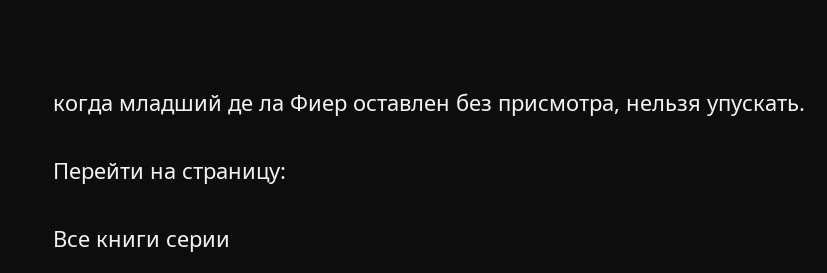когда младший де ла Фиер оставлен без присмотра, нельзя упускать.

Перейти на страницу:

Все книги серии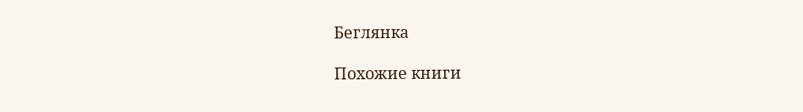Беглянка

Похожие книги